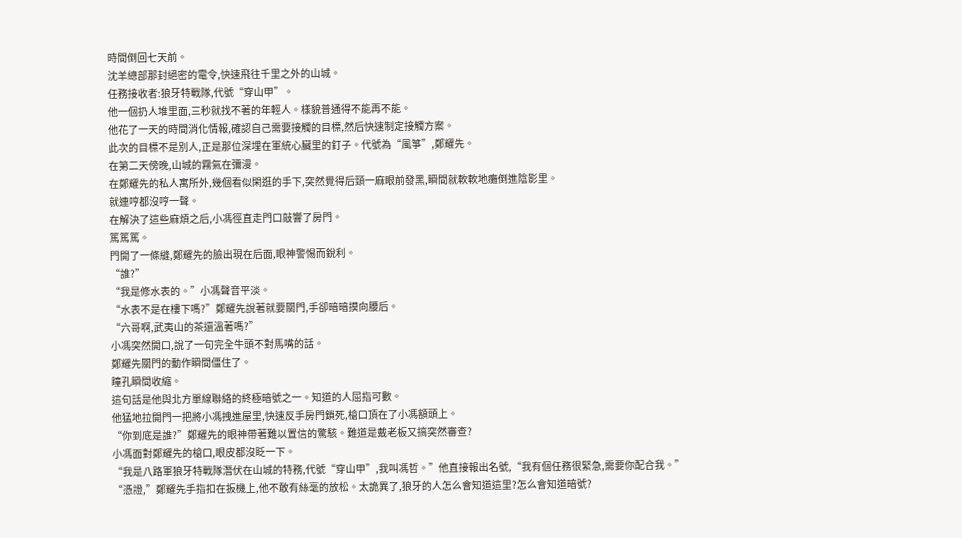時間倒回七天前。
沈羊總部那封絕密的電令,快速飛往千里之外的山城。
任務接收者:狼牙特戰隊,代號“穿山甲”。
他一個扔人堆里面,三秒就找不著的年輕人。樣貌普通得不能再不能。
他花了一天的時間消化情報,確認自己需要接觸的目標,然后快速制定接觸方案。
此次的目標不是別人,正是那位深埋在軍統心臟里的釘子。代號為“風箏”,鄭耀先。
在第二天傍晚,山城的霧氣在彌漫。
在鄭耀先的私人寓所外,幾個看似閑逛的手下,突然覺得后頸一麻眼前發黑,瞬間就軟軟地癱倒進陰影里。
就連哼都沒哼一聲。
在解決了這些麻煩之后,小馮徑直走門口敲響了房門。
篤篤篤。
門開了一條縫,鄭耀先的臉出現在后面,眼神警惕而銳利。
“誰?”
“我是修水表的。”小馮聲音平淡。
“水表不是在樓下嗎?”鄭耀先說著就要關門,手卻暗暗摸向腰后。
“六哥啊,武夷山的茶還溫著嗎?”
小馮突然開口,說了一句完全牛頭不對馬嘴的話。
鄭耀先關門的動作瞬間僵住了。
瞳孔瞬間收縮。
這句話是他與北方單線聯絡的終極暗號之一。知道的人屈指可數。
他猛地拉開門一把將小馮拽進屋里,快速反手房門鎖死,槍口頂在了小馮額頭上。
“你到底是誰?”鄭耀先的眼神帶著難以置信的驚駭。難道是戴老板又搞突然審查?
小馮面對鄭耀先的槍口,眼皮都沒眨一下。
“我是八路軍狼牙特戰隊潛伏在山城的特務,代號“穿山甲”,我叫馮哲。”他直接報出名號,“我有個任務很緊急,需要你配合我。”
“憑證,”鄭耀先手指扣在扳機上,他不敢有絲毫的放松。太詭異了,狼牙的人怎么會知道這里?怎么會知道暗號?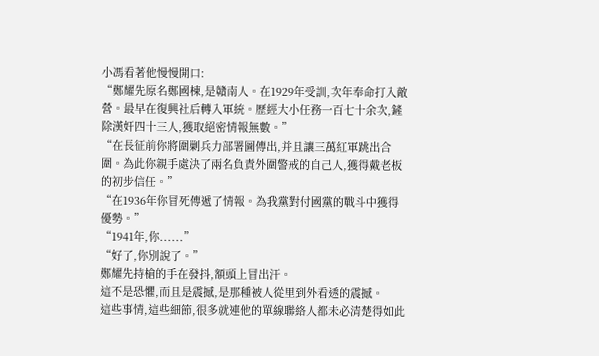小馮看著他慢慢開口:
“鄭耀先原名鄭國棟,是贛南人。在1929年受訓,次年奉命打入敵營。最早在復興社后轉入軍統。歷經大小任務一百七十余次,鏟除漢奸四十三人,獲取絕密情報無數。”
“在長征前你將圍剿兵力部署圖傳出,并且讓三萬紅軍跳出合圍。為此你親手處決了兩名負責外圍警戒的自己人,獲得戴老板的初步信任。”
“在1936年你冒死傳遞了情報。為我黨對付國黨的戰斗中獲得優勢。”
“1941年,你......”
“好了,你別說了。”
鄭耀先持槍的手在發抖,額頭上冒出汗。
這不是恐懼,而且是震撼,是那種被人從里到外看透的震撼。
這些事情,這些細節,很多就連他的單線聯絡人都未必清楚得如此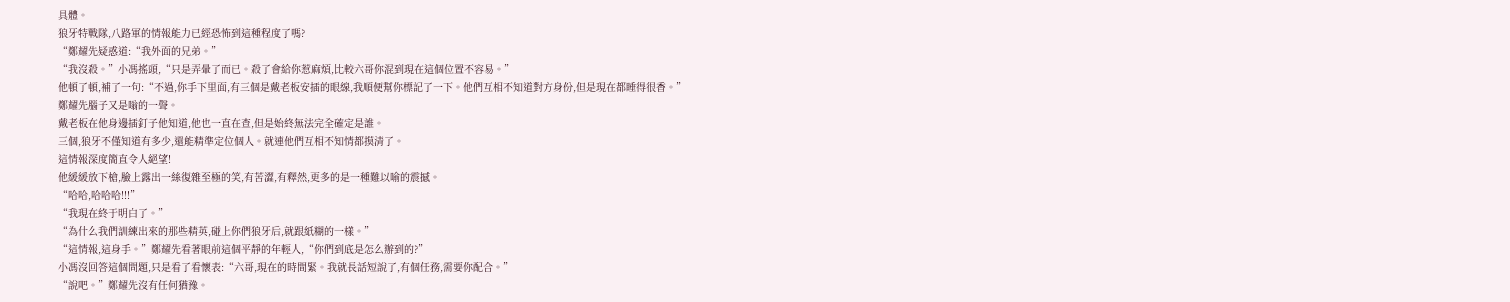具體。
狼牙特戰隊,八路軍的情報能力已經恐怖到這種程度了嗎?
“鄭耀先疑惑道:“我外面的兄弟。”
“我沒殺。”小馮搖頭,“只是弄暈了而已。殺了會給你惹麻煩,比較六哥你混到現在這個位置不容易。”
他頓了頓,補了一句:“不過,你手下里面,有三個是戴老板安插的眼線,我順便幫你標記了一下。他們互相不知道對方身份,但是現在都睡得很香。”
鄭耀先腦子又是嗡的一聲。
戴老板在他身邊插釘子他知道,他也一直在查,但是始終無法完全確定是誰。
三個,狼牙不僅知道有多少,還能精準定位個人。就連他們互相不知情都摸清了。
這情報深度簡直令人絕望!
他緩緩放下槍,臉上露出一絲復雜至極的笑,有苦澀,有釋然,更多的是一種難以喻的震撼。
“哈哈,哈哈哈!!!”
“我現在終于明白了。”
“為什么我們訓練出來的那些精英,碰上你們狼牙后,就跟紙糊的一樣。”
“這情報,這身手。”鄭耀先看著眼前這個平靜的年輕人,“你們到底是怎么辦到的?”
小馮沒回答這個問題,只是看了看懷表:“六哥,現在的時間緊。我就長話短說了,有個任務,需要你配合。”
“說吧。”鄭耀先沒有任何猶豫。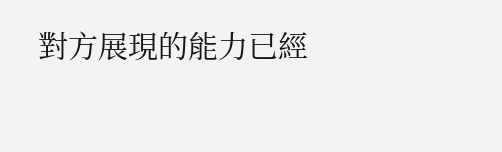對方展現的能力已經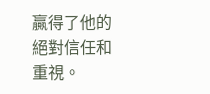贏得了他的絕對信任和重視。